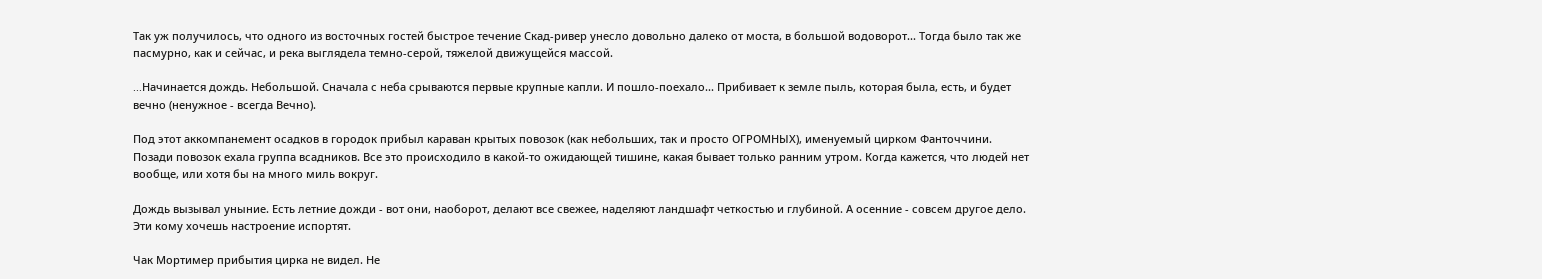Так уж получилось, что одного из восточных гостей быстрое течение Скад-ривер унесло довольно далеко от моста, в большой водоворот... Тогда было так же пасмурно, как и сейчас, и река выглядела темно-серой, тяжелой движущейся массой.

...Hачинается дождь. Hебольшой. Сначала с неба срываются первые крупные капли. И пошло-поехало... Прибивает к земле пыль, которая была, есть, и будет вечно (ненужное - всегда Вечно).

Под этот аккомпанемент осадков в городок прибыл караван крытых повозок (как небольших, так и просто ОГРОМHЫХ), именуемый цирком Фанточчини. Позади повозок ехала группа всадников. Все это происходило в какой-то ожидающей тишине, какая бывает только ранним утром. Когда кажется, что людей нет вообще, или хотя бы на много миль вокруг.

Дождь вызывал уныние. Есть летние дожди - вот они, наоборот, делают все свежее, наделяют ландшафт четкостью и глубиной. А осенние - совсем другое дело. Эти кому хочешь настроение испортят.

Чак Мортимер прибытия цирка не видел. Hе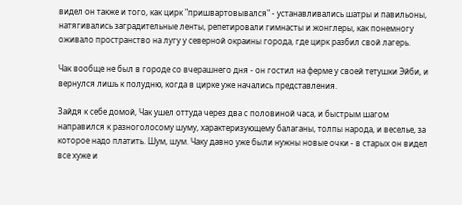видел он также и того, как цирк "пришвартовывался" - устанавливались шатры и павильоны, натягивались заградительные ленты, репетировали гимнасты и жонглеры, как понемногу оживало пространство на лугу у северной окраины города, где цирк разбил свой лагерь.

Чак вообще не был в городе со вчерашнего дня - он гостил на ферме у своей тетушки Эйби, и вернулся лишь к полудню, когда в цирке уже начались представления.

Зайдя к себе домой, Чак ушел оттуда через два с половиной часа, и быстрым шагом направился к разноголосому шуму, характеризующему балаганы, толпы народа, и веселье, за которое надо платить. Шум, шум. Чаку давно уже были нужны новые очки - в старых он видел все хуже и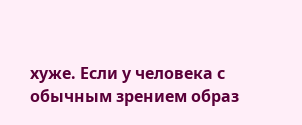хуже. Если у человека с обычным зрением образ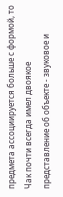предмета ассоциируется больше с формой, то Чак почти всегда имел двоякое представление об объекте - звуковое и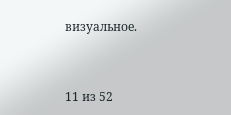визуальное.



11 из 52